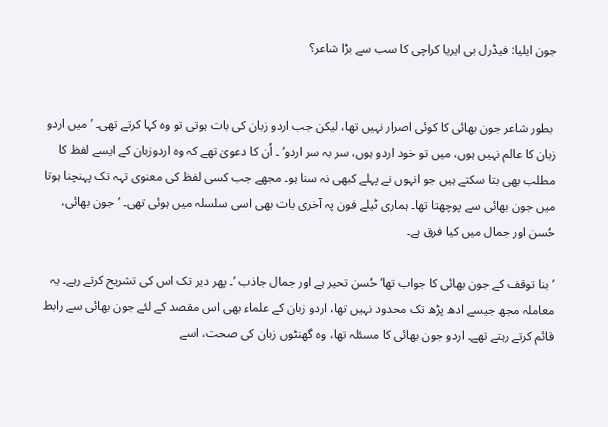جون ایلیا: فیڈرل بی ایریا کراچی کا سب سے بڑا شاعر؟


 بطور شاعر جون بھائی کا کوئی اصرار نہیں تھا، لیکن جب اردو زبان کی بات ہوتی تو وہ کہا کرتے تھی۔ ’میں اردو زبان کا عالم نہیں ہوں، میں تو خود اردو ہوں، سر بہ سر اردو‘ ۔ اُن کا دعویٰ تھے کہ وہ اردوزبان کے ایسے لفظ کا مطلب بھی بتا سکتے ہیں جو انہوں نے پہلے کبھی نہ سنا ہو۔ مجھے جب کسی لفظ کی معنوی تہہ تک پہنچنا ہوتا میں جون بھائی سے پوچھتا تھا۔ ہماری ٹیلے فون پہ آخری بات بھی اسی سلسلہ میں ہوئی تھی۔ ’جون بھائی، حُسن اور جمال میں کیا فرق ہے۔

’ بنا توقف کے جون بھائی کا جواب تھا‘ حُسن تحیر ہے اور جمال جاذب ’۔ پھر دیر تک اس کی تشریح کرتے رہے۔ یہ معاملہ مجھ جیسے ادھ پڑھ تک محدود نہیں تھا، اردو زبان کے علماء بھی اس مقصد کے لئے جون بھائی سے رابط قائم کرتے رہتے تھے۔ اردو جون بھائی کا مسئلہ تھا، وہ گھنٹوں زبان کی صحت، اسے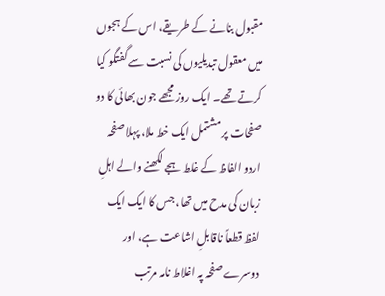مقبول بنانے کے طریقے، اس کے ہجوں میں معقول تبدیلیوں کی نسبت سے گفتگو کیا کرتے تھے۔ ایک روز مجھے جون بھائی کا دو صفحات پر مشتمل ایک خط ملا، پہلا صفحہ اردو الفاظ کے غلط ہجے لکھنے والے اہلِ زبان کی مدح میں تھا، جس کا ایک ایک لفظ قطعاً ناقابلِ اشاعت ہے، اور دوسرے صفحہ پہ اغلاط نامہ مرتب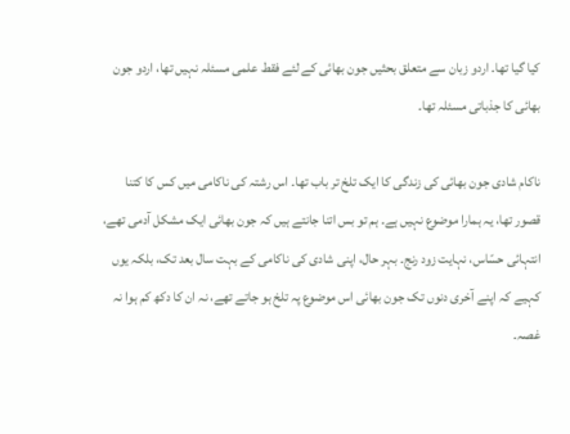کیا گیا تھا۔ اردو زبان سے متعلق بحثیں جون بھائی کے لئے فقط علمی مسئلہ نہیں تھا، اردو جون بھائی کا جذباتی مسئلہ تھا۔

ناکام شادی جون بھائی کی زندگی کا ایک تلخ تر باب تھا۔ اس رشتہ کی ناکامی میں کس کا کتنا قصور تھا، یہ ہمارا موضوع نہیں ہے۔ ہم تو بس اتنا جانتے ہیں کہ جون بھائی ایک مشکل آدمی تھے، انتہائی حسّاس، نہایت زود رنج۔ بہر حال، اپنی شادی کی ناکامی کے بہت سال بعد تک، بلکہ یوں کہیے کہ اپنے آخری دنوں تک جون بھائی اس موضوع پہ تلخ ہو جاتے تھے، نہ ان کا دکھ کم ہوا نہ غصہ۔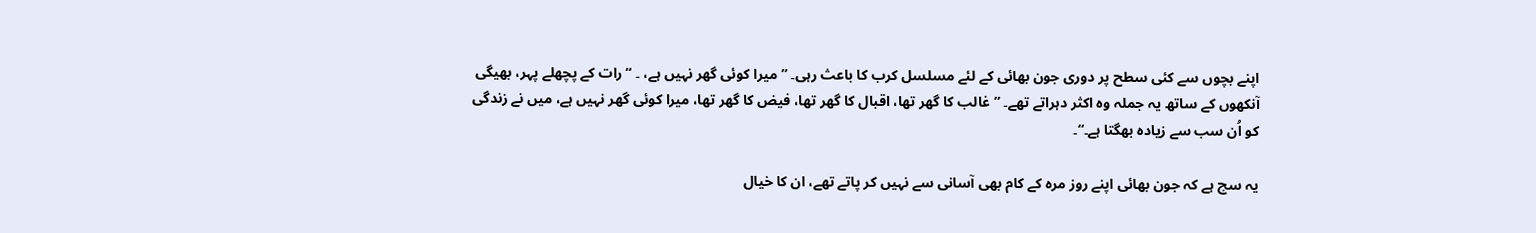اپنے بچوں سے کئی سطح پر دوری جون بھائی کے لئے مسلسل کرب کا باعث رہی۔ ”میرا کوئی گھر نہیں ہے، ۔ “ رات کے پچھلے پہر، بھیگی آنکھوں کے ساتھ یہ جملہ وہ اکثر دہراتے تھے۔ ”غالب کا گھر تھا، اقبال کا گھر تھا، فیض کا گھر تھا، میرا کوئی گھر نہیں ہے، میں نے زندگی کو اُن سب سے زیادہ بھگتا ہے۔“۔

یہ سچ ہے کہ جون بھائی اپنے روز مرہ کے کام بھی آسانی سے نہیں کر پاتے تھے، ان کا خیال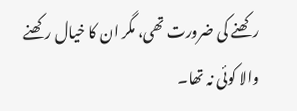رکھنے کی ضرورت تھی، مگر ان کا خیال رکھنے والا کوئی نہ تھا۔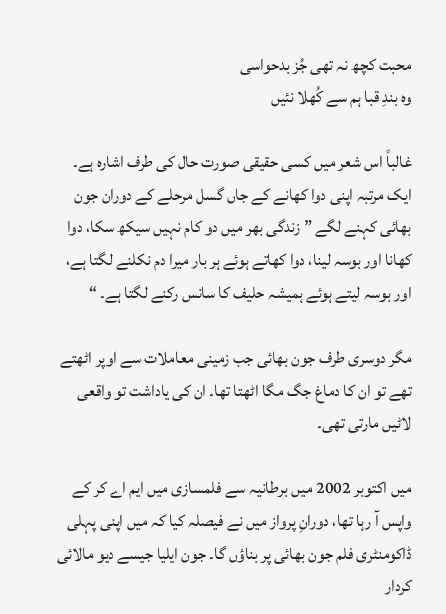محبت کچھ نہ تھی جُز بدحواسی
وہ بندِ قبا ہم سے کُھلا نئیں

غالباً اس شعر میں کسی حقیقی صورت حال کی طرف اشارہ ہے۔ ایک مرتبہ اپنی دوا کھانے کے جاں گسل مرحلے کے دوران جون بھائی کہنے لگے ”زندگی بھر میں دو کام نہیں سیکھ سکا، دوا کھانا اور بوسہ لینا، دوا کھاتے ہوئے ہر بار میرا دم نکلنے لگتا ہے، اور بوسہ لیتے ہوئے ہمیشہ حلیف کا سانس رکنے لگتا ہے۔ “

مگر دوسری طرف جون بھائی جب زمینی معاملات سے اوپر اٹھتے تھے تو ان کا دماغ جگ مگا اٹھتا تھا۔ ان کی یاداشت تو واقعی لاٹیں مارتی تھی۔

میں اکتوبر 2002 میں برطانیہ سے فلمسازی میں ایم اے کر کے واپس آ رہا تھا، دورانِ پرواز میں نے فیصلہ کیا کہ میں اپنی پہلی ڈاکومنٹری فلم جون بھائی پر بناؤں گا۔ جون ایلیا جیسے دیو مالائی کردار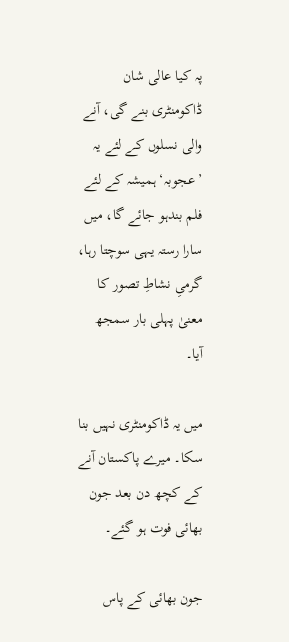پہ کیا عالی شان ڈاکومنٹری بنے گی، آنے والی نسلوں کے لئے یہ ’عجوبہ‘ ہمیشہ کے لئے فلم بندہو جائے گا، میں سارا رستہ یہی سوچتا رہا، گرمیِ نشاطِ تصور کا معنیٰ پہلی بار سمجھ آیا۔

میں یہ ڈاکومنٹری نہیں بنا سکا۔ میرے پاکستان آنے کے کچھ دن بعد جون بھائی فوت ہو گئے۔

جون بھائی کے پاس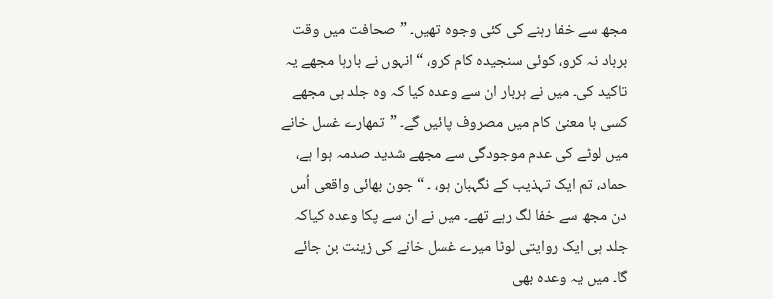مجھ سے خفا رہنے کی کئی وجوہ تھیں۔ ”صحافت میں وقت برباد نہ کرو، کوئی سنجیدہ کام کرو، “ انہوں نے بارہا مجھے یہ تاکید کی۔ میں نے ہربار ان سے وعدہ کیا کہ وہ جلد ہی مجھے کسی با معنیٰ کام میں مصروف پائیں گے۔ ”تمھارے غسل خانے میں لوٹے کی عدم موجودگی سے مجھے شدید صدمہ ہوا ہے، حماد، تم ایک تہذیب کے نگہبان ہو، ۔ “ جون بھائی واقعی اُس دن مجھ سے خفا لگ رہے تھے۔ میں نے ان سے پکا وعدہ کیاکہ جلد ہی ایک روایتی لوٹا میرے غسل خانے کی زینت بن جائے گا۔ میں یہ وعدہ بھی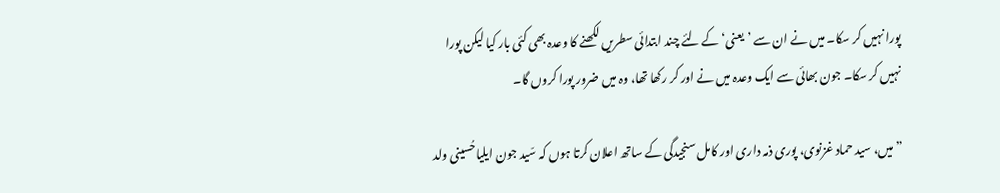پورا نہیں کر سکا۔ میں نے ان سے ’یعنی‘ کے لئے چند ابتدائی سطریں لکھنے کا وعدہ بھی کئی بار کیا لیکن پورا نہیں کر سکا۔ جون بھائی سے ایک وعدہ میں نے اور کر رکھا تھا، وہ میں ضرور پورا کروں گا۔

”میں، سید حماد غزنوی، پوری ذمہ داری اور کامل سنجیدگی کے ساتھ اعلان کرتا ہوں کہ سّید جون ایلیاحُسینی ولد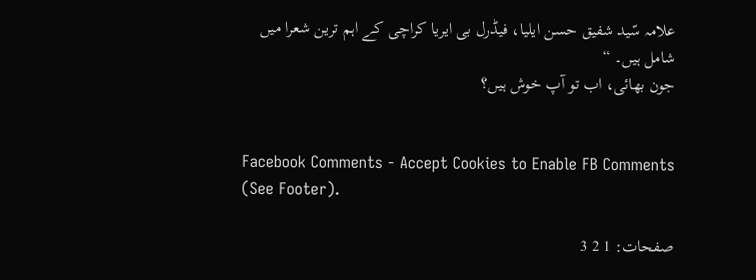علامہ سّید شفیق حسن ایلیا، فیڈرل بی ایریا کراچی کے اہم ترین شعرا میں شامل ہیں۔ “
جون بھائی، اب تو آپ خوش ہیں؟


Facebook Comments - Accept Cookies to Enable FB Comments (See Footer).

صفحات: 1 2 3